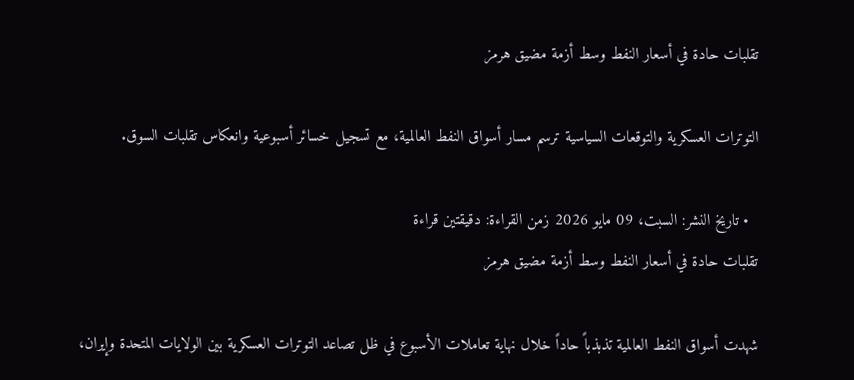تقلبات حادة في أسعار النفط وسط أزمة مضيق هرمز

التوترات العسكرية والتوقعات السياسية ترسم مسار أسواق النفط العالمية، مع تسجيل خسائر أسبوعية وانعكاس تقلبات السوق.

  • تاريخ النشر: السبت، 09 مايو 2026 زمن القراءة: دقيقتين قراءة
تقلبات حادة في أسعار النفط وسط أزمة مضيق هرمز

شهدت أسواق النفط العالمية تذبذباً حاداً خلال نهاية تعاملات الأسبوع في ظل تصاعد التوترات العسكرية بين الولايات المتحدة وإيران،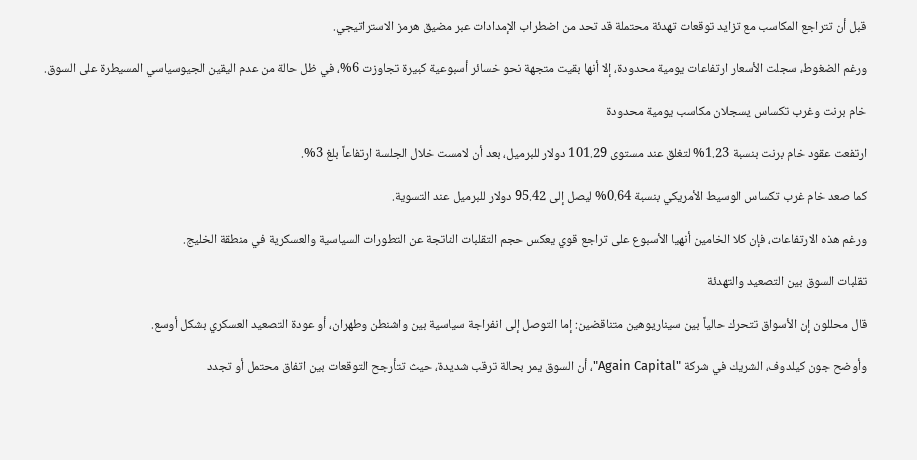قبل أن تتراجع المكاسب مع تزايد توقعات تهدئة محتملة قد تحد من اضطراب الإمدادات عبر مضيق هرمز الاستراتيجي.

ورغم الضغوط، سجلت الأسعار ارتفاعات يومية محدودة، إلا أنها بقيت متجهة نحو خسائر أسبوعية كبيرة تجاوزت 6%، في ظل حالة من عدم اليقين الجيوسياسي المسيطرة على السوق.

خام برنت وغرب تكساس يسجلان مكاسب يومية محدودة

ارتفعت عقود خام برنت بنسبة 1.23% لتغلق عند مستوى 101.29 دولار للبرميل، بعد أن لامست خلال الجلسة ارتفاعاً بلغ 3%.

كما صعد خام غرب تكساس الوسيط الأمريكي بنسبة 0.64% ليصل إلى 95.42 دولار للبرميل عند التسوية.

ورغم هذه الارتفاعات، فإن كلا الخامين أنهيا الأسبوع على تراجع قوي يعكس حجم التقلبات الناتجة عن التطورات السياسية والعسكرية في منطقة الخليج.

تقلبات السوق بين التصعيد والتهدئة

قال محللون إن الأسواق تتحرك حالياً بين سيناريوهين متناقضين: إما التوصل إلى انفراجة سياسية بين واشنطن وطهران، أو عودة التصعيد العسكري بشكل أوسع.

وأوضح جون كيلدوف، الشريك في شركة "Again Capital"، أن السوق يمر بحالة ترقب شديدة، حيث تتأرجح التوقعات بين اتفاق محتمل أو تجدد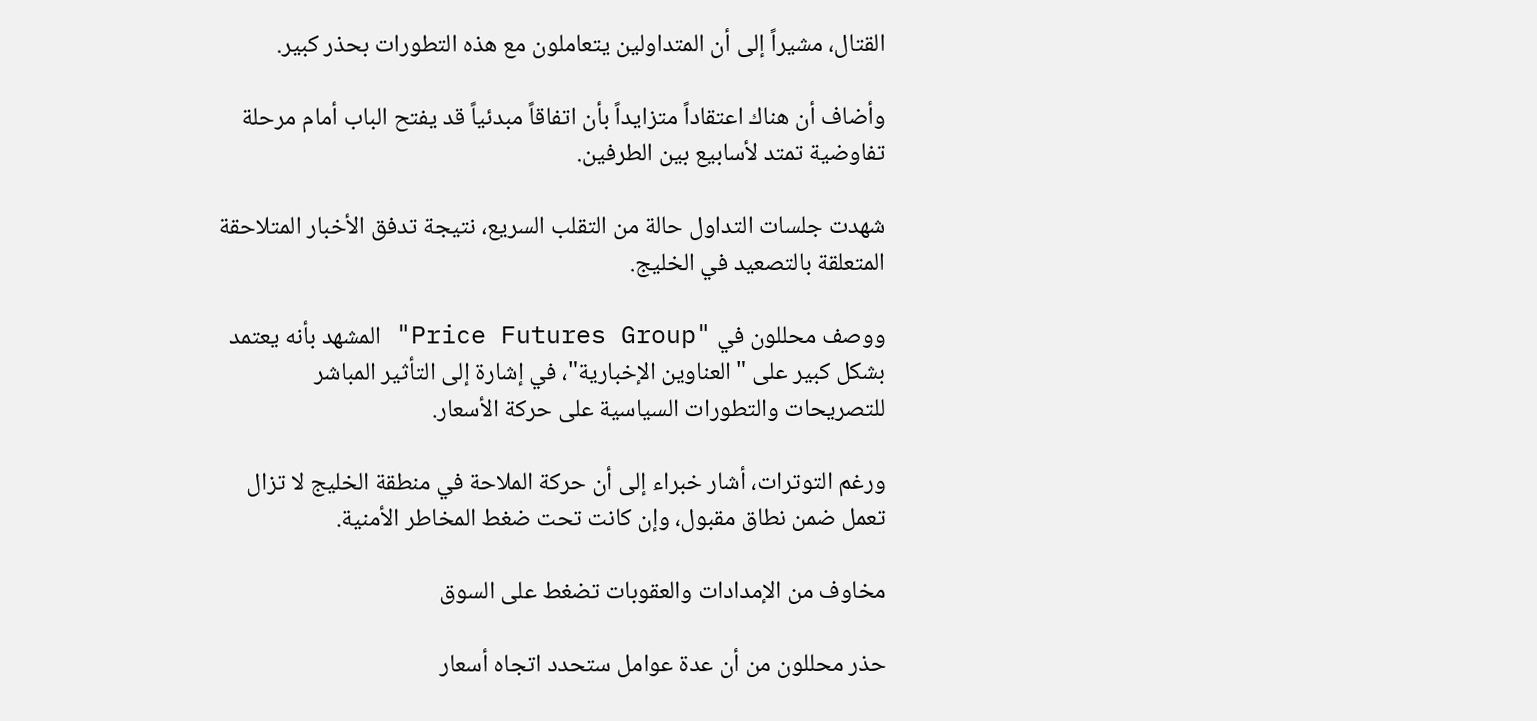القتال، مشيراً إلى أن المتداولين يتعاملون مع هذه التطورات بحذر كبير.

وأضاف أن هناك اعتقاداً متزايداً بأن اتفاقاً مبدئياً قد يفتح الباب أمام مرحلة تفاوضية تمتد لأسابيع بين الطرفين.

شهدت جلسات التداول حالة من التقلب السريع، نتيجة تدفق الأخبار المتلاحقة المتعلقة بالتصعيد في الخليج.

ووصف محللون في "Price Futures Group" المشهد بأنه يعتمد بشكل كبير على "العناوين الإخبارية"، في إشارة إلى التأثير المباشر للتصريحات والتطورات السياسية على حركة الأسعار.

ورغم التوترات، أشار خبراء إلى أن حركة الملاحة في منطقة الخليج لا تزال تعمل ضمن نطاق مقبول، وإن كانت تحت ضغط المخاطر الأمنية.

مخاوف من الإمدادات والعقوبات تضغط على السوق

حذر محللون من أن عدة عوامل ستحدد اتجاه أسعار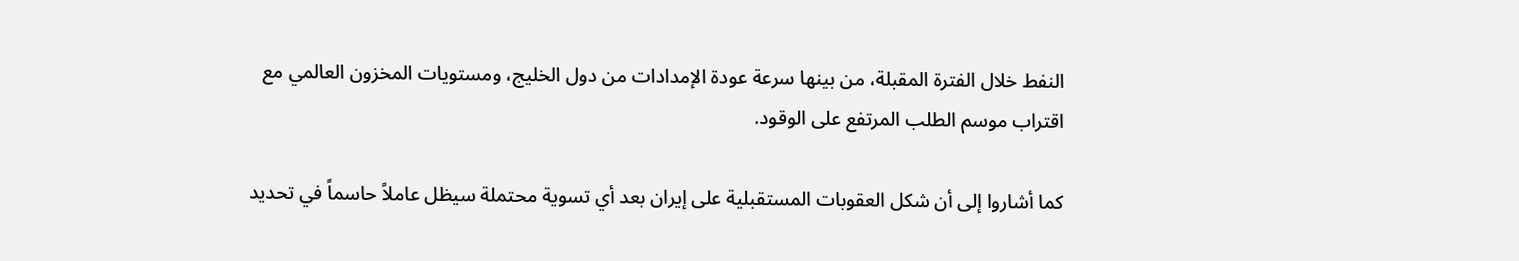النفط خلال الفترة المقبلة، من بينها سرعة عودة الإمدادات من دول الخليج، ومستويات المخزون العالمي مع اقتراب موسم الطلب المرتفع على الوقود.

كما أشاروا إلى أن شكل العقوبات المستقبلية على إيران بعد أي تسوية محتملة سيظل عاملاً حاسماً في تحديد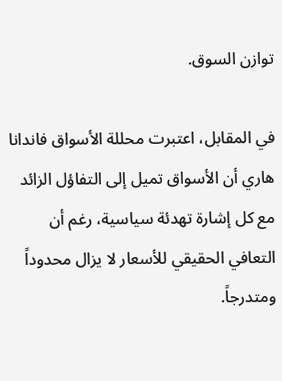توازن السوق.

في المقابل، اعتبرت محللة الأسواق فاندانا هاري أن الأسواق تميل إلى التفاؤل الزائد مع كل إشارة تهدئة سياسية، رغم أن التعافي الحقيقي للأسعار لا يزال محدوداً ومتدرجاً.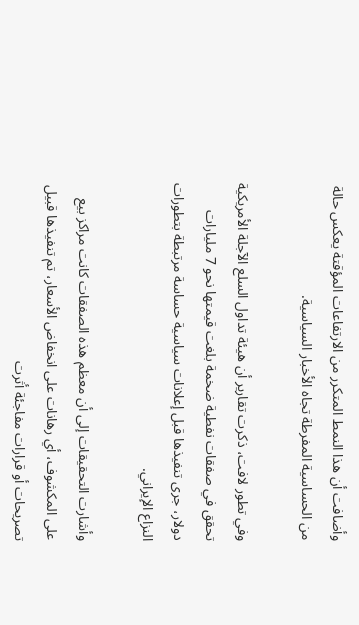وأضافت أن هذا النمط المتكرر من الارتفاعات المؤقتة يعكس حالة من الحساسية المفرطة تجاه الأخبار السياسية.

وفي تطور لافت، ذكرت تقارير أن هيئة تداول السلع الآجلة الأمريكية تحقق في صفقات نفطية ضخمة بلغت قيمتها نحو 7 مليارات دولار، جرى تنفيذها قبل إعلانات سياسية حساسة مرتبطة بتطورات النزاع الإيراني.

وأشارت التحقيقات إلى أن معظم هذه الصفقات كانت مراكز بيع على المكشوف، أي رهانات على انخفاض الأسعار، تم تنفيذها قبيل تصريحات أو قرارات مفاجئة أثرت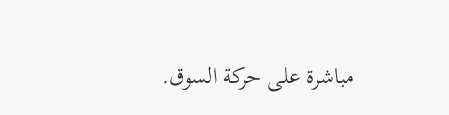مباشرة على حركة السوق.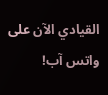القيادي الآن على واتس آب!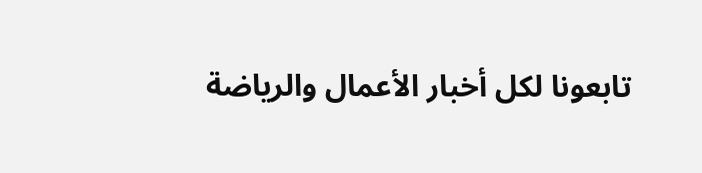تابعونا لكل أخبار الأعمال والرياضة